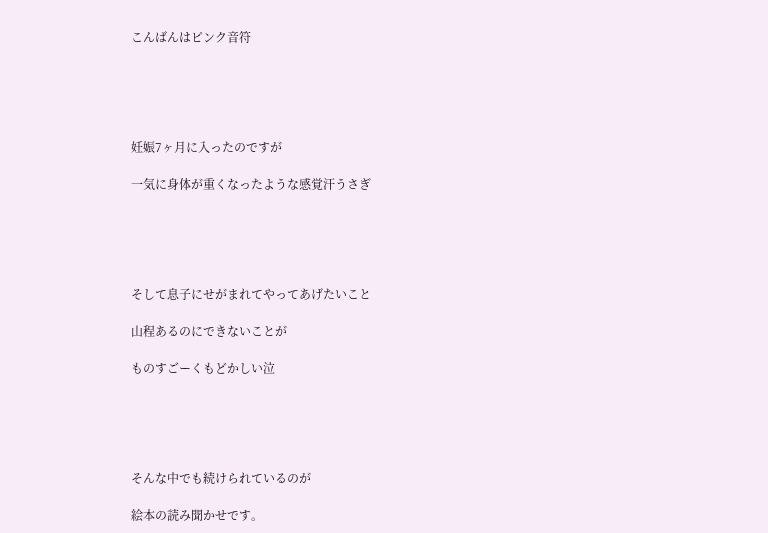こんばんはピンク音符





妊娠7ヶ月に入ったのですが

一気に身体が重くなったような感覚汗うさぎ





そして息子にせがまれてやってあげたいこと

山程あるのにできないことが

ものすごーくもどかしい泣





そんな中でも続けられているのが

絵本の読み聞かせです。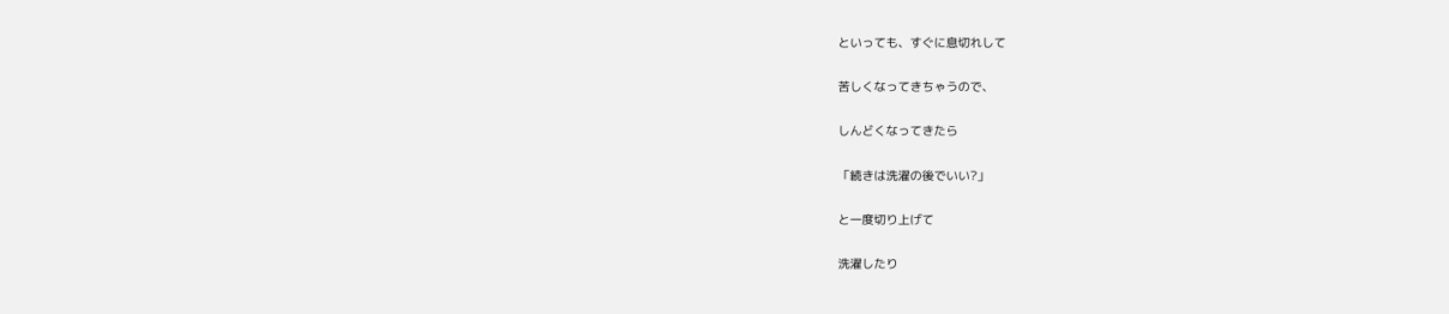といっても、すぐに息切れして

苦しくなってきちゃうので、

しんどくなってきたら

「続きは洗濯の後でいい?」

と一度切り上げて

洗濯したり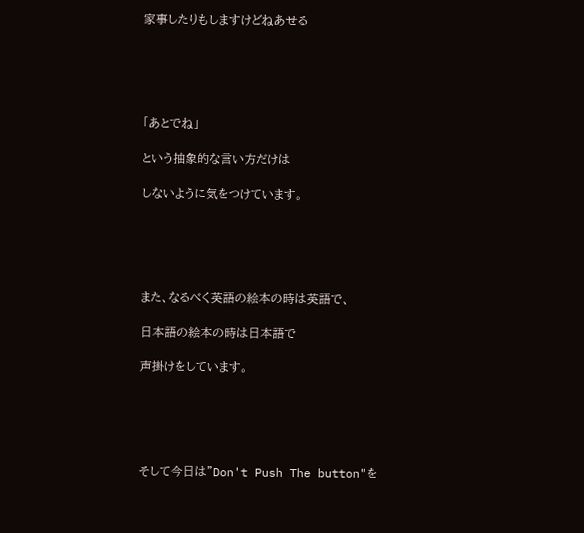家事したりもしますけどねあせる





「あとでね」

という抽象的な言い方だけは

しないように気をつけています。





また、なるべく英語の絵本の時は英語で、

日本語の絵本の時は日本語で

声掛けをしています。





そして今日は"Don't Push The button"を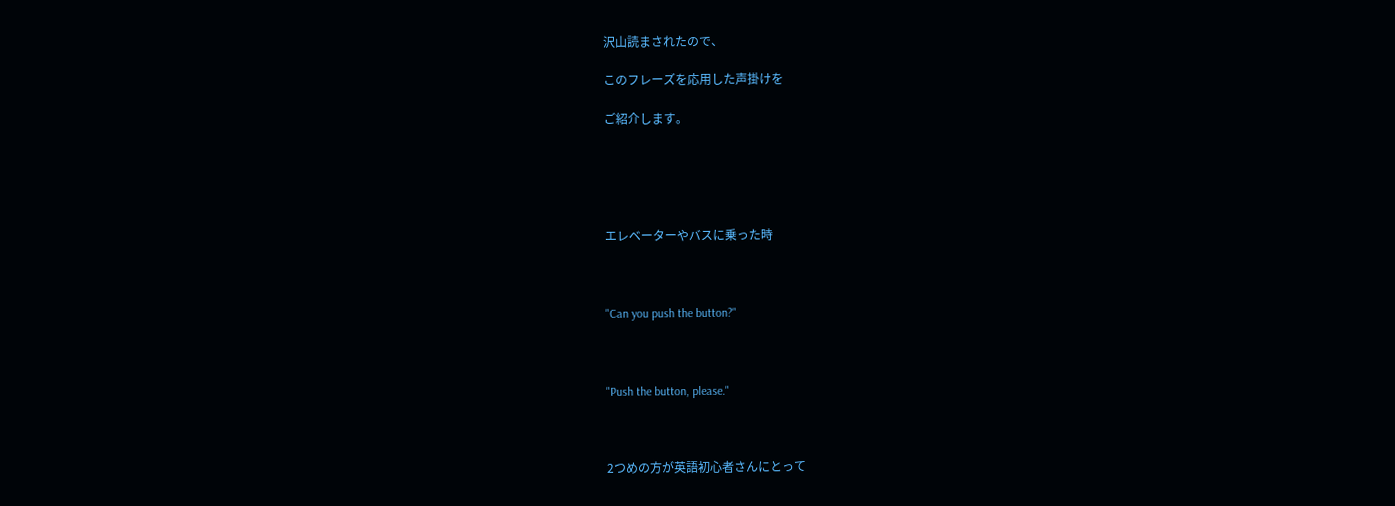沢山読まされたので、

このフレーズを応用した声掛けを

ご紹介します。





エレベーターやバスに乗った時



"Can you push the button?"



"Push the button, please."



2つめの方が英語初心者さんにとって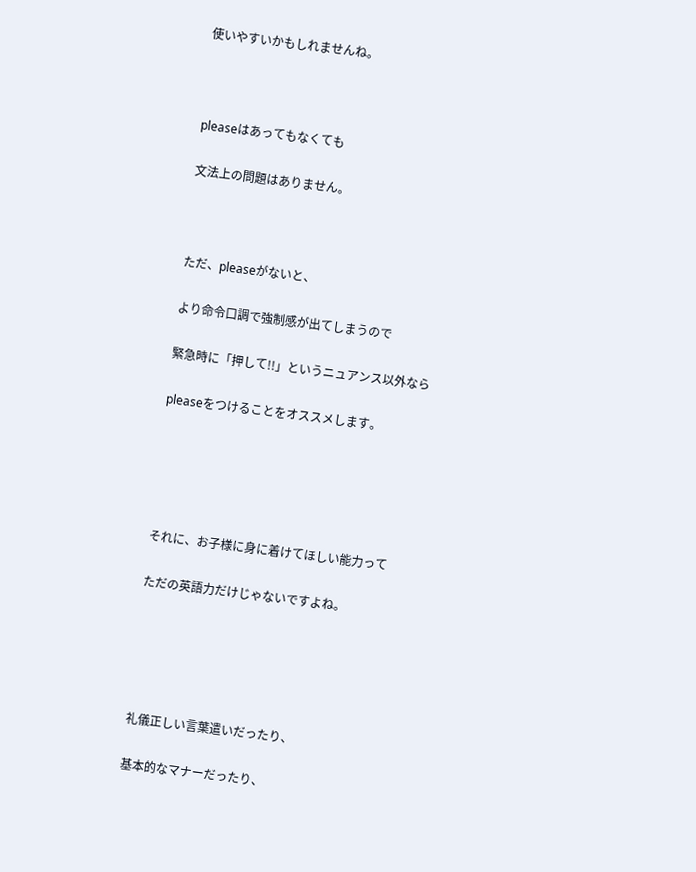使いやすいかもしれませんね。



pleaseはあってもなくても

文法上の問題はありません。



ただ、pleaseがないと、

より命令口調で強制感が出てしまうので

緊急時に「押して!!」というニュアンス以外なら

pleaseをつけることをオススメします。





それに、お子様に身に着けてほしい能力って

ただの英語力だけじゃないですよね。





礼儀正しい言葉遣いだったり、

基本的なマナーだったり、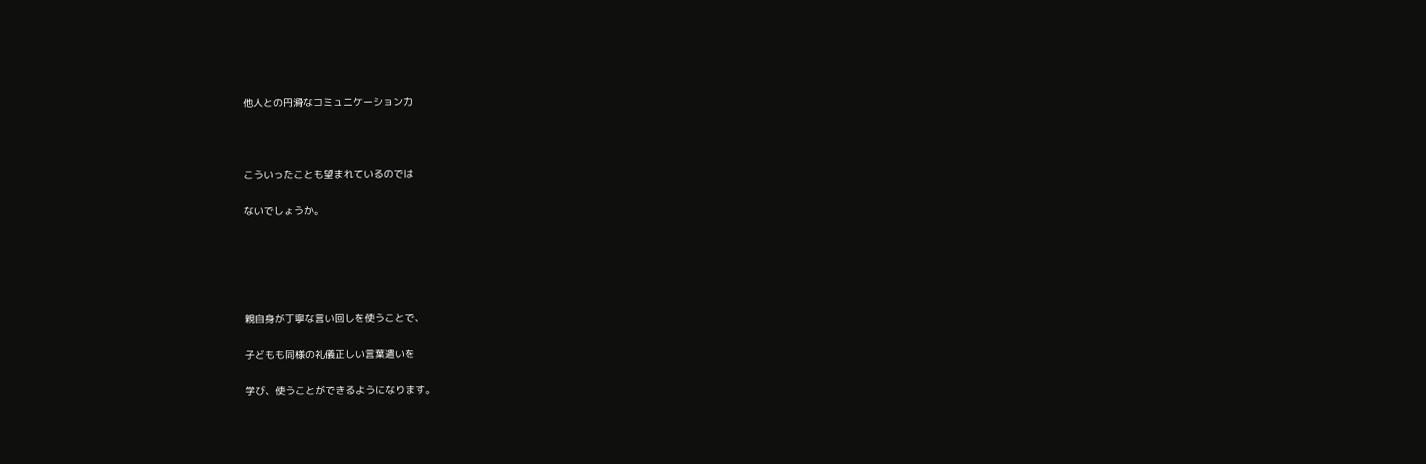他人との円滑なコミュニケーション力



こういったことも望まれているのでは

ないでしょうか。





親自身が丁寧な言い回しを使うことで、

子どもも同様の礼儀正しい言葉遣いを

学び、使うことができるようになります。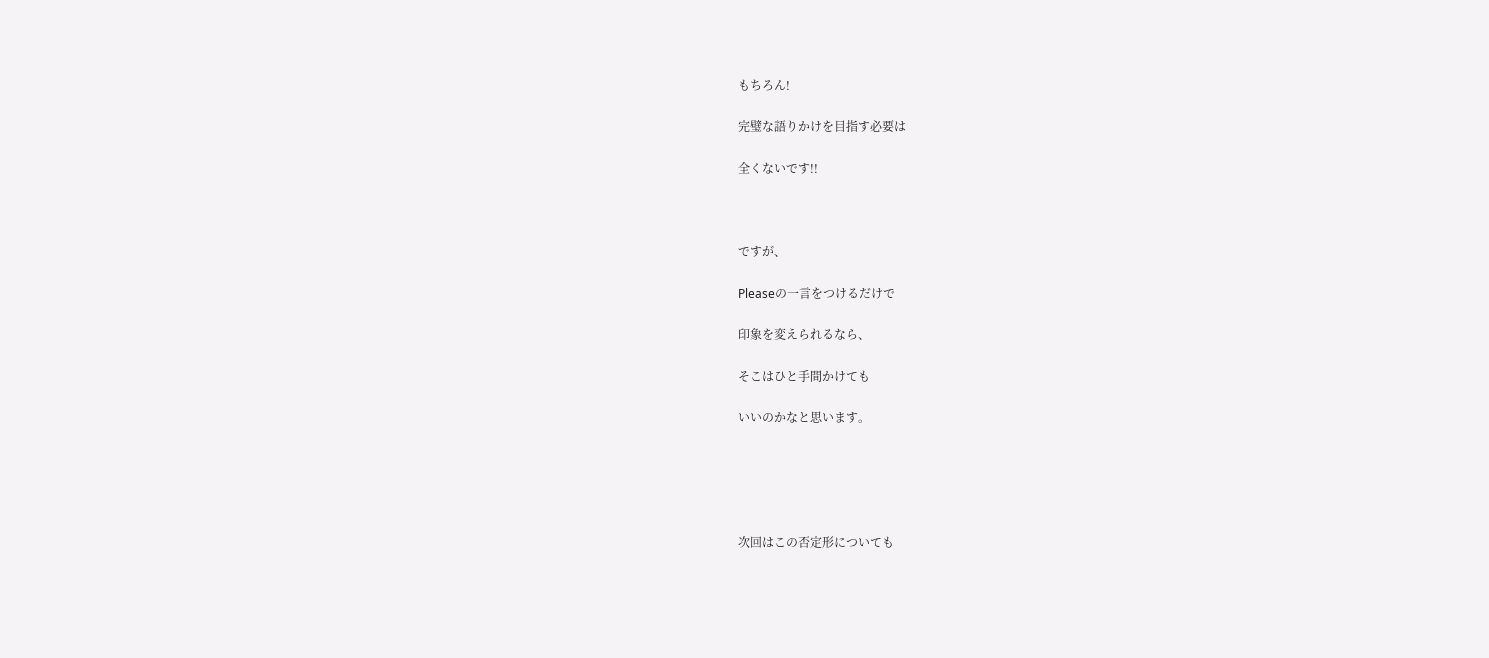もちろん!

完璧な語りかけを目指す必要は

全くないです!!



ですが、

Pleaseの一言をつけるだけで

印象を変えられるなら、

そこはひと手間かけても

いいのかなと思います。





次回はこの否定形についても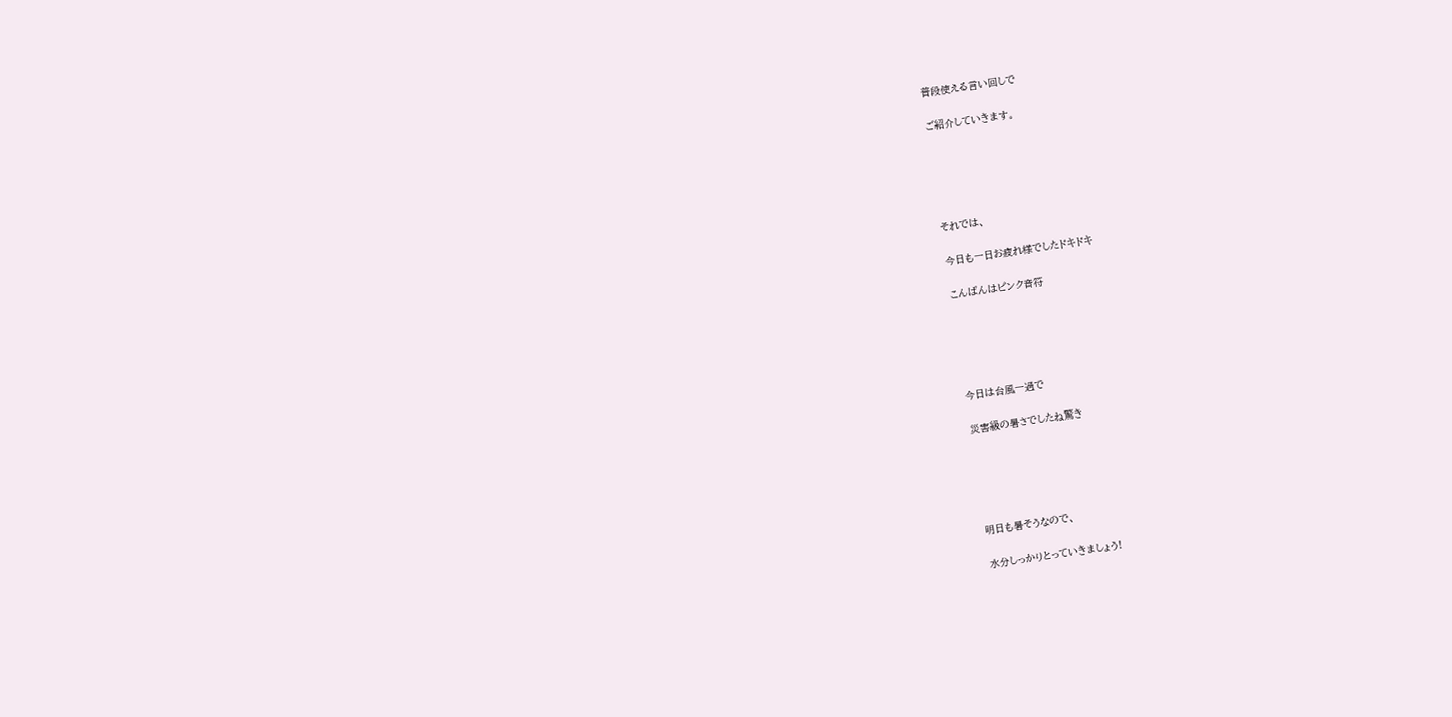普段使える言い回しで

ご紹介していきます。





それでは、

今日も一日お疲れ様でしたドキドキ

こんばんはピンク音符





今日は台風一過で

災害級の暑さでしたね驚き





明日も暑そうなので、

水分しっかりとっていきましょう!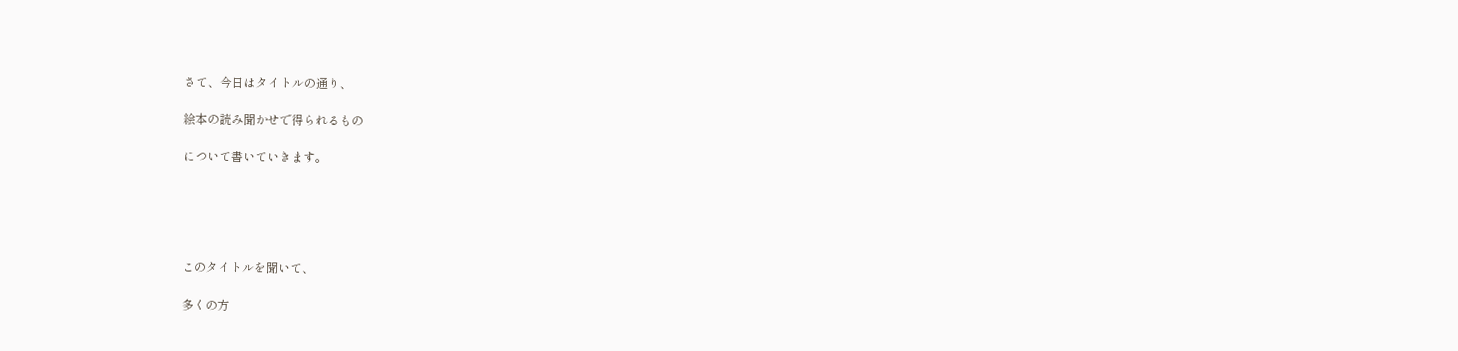さて、今日はタイトルの通り、

絵本の読み聞かせで得られるもの

について書いていきます。





このタイトルを聞いて、

多くの方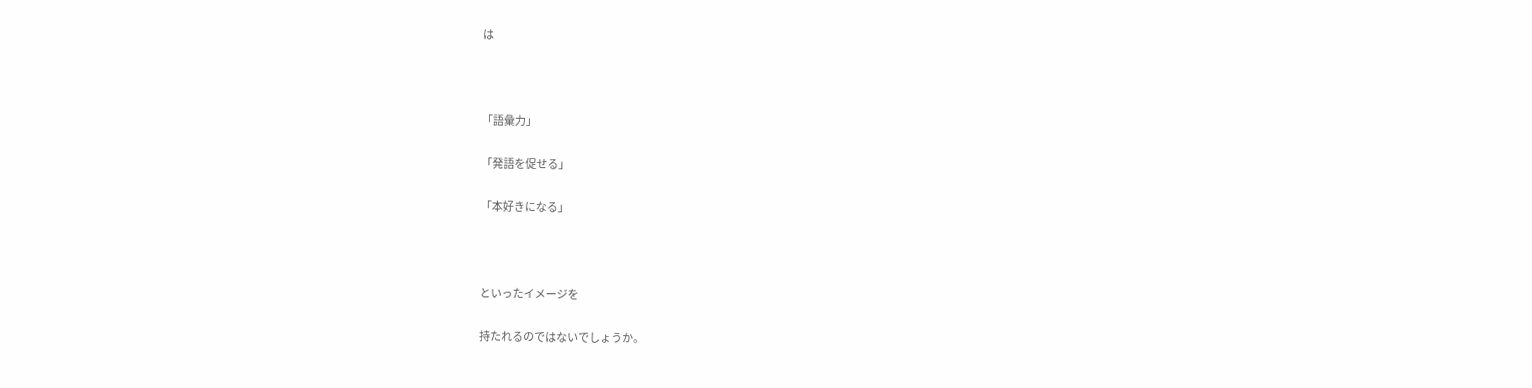は



「語彙力」

「発語を促せる」

「本好きになる」



といったイメージを

持たれるのではないでしょうか。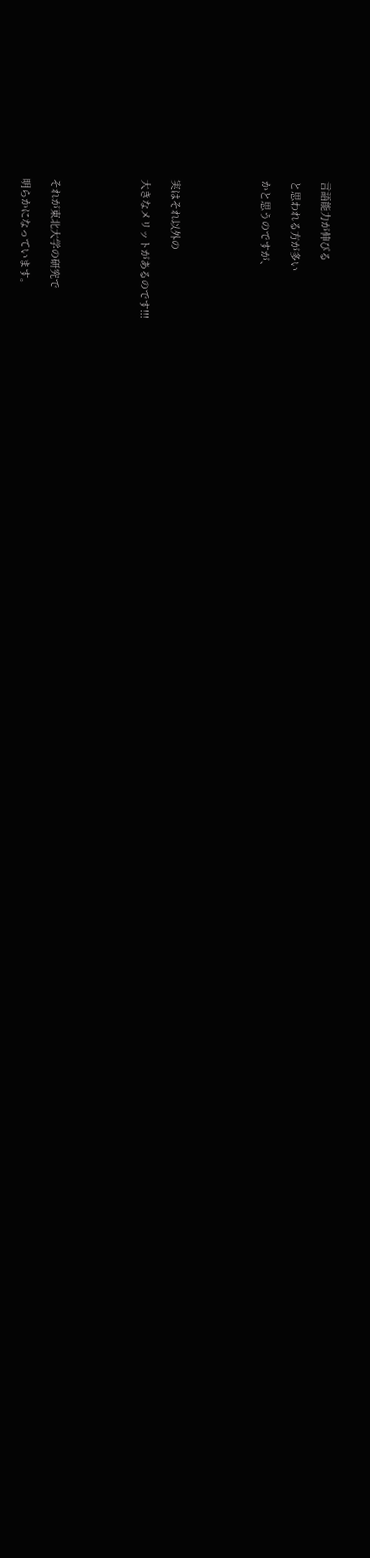言語能力が伸びる

と思われる方が多い

かと思うのですが、





実はそれ以外の

大きなメリットがあるのです!!!





それが東北大学の研究で

明らかになっています。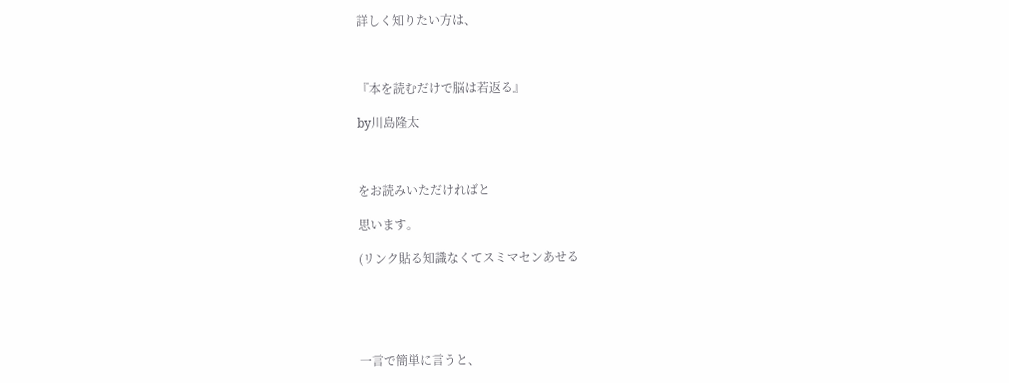詳しく知りたい方は、



『本を読むだけで脳は若返る』

by川島隆太



をお読みいただければと

思います。

(リンク貼る知識なくてスミマセンあせる





一言で簡単に言うと、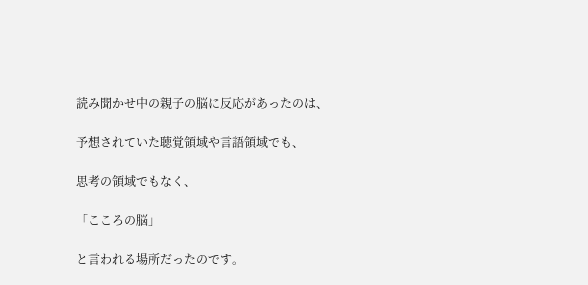読み聞かせ中の親子の脳に反応があったのは、

予想されていた聴覚領域や言語領域でも、

思考の領域でもなく、

「こころの脳」

と言われる場所だったのです。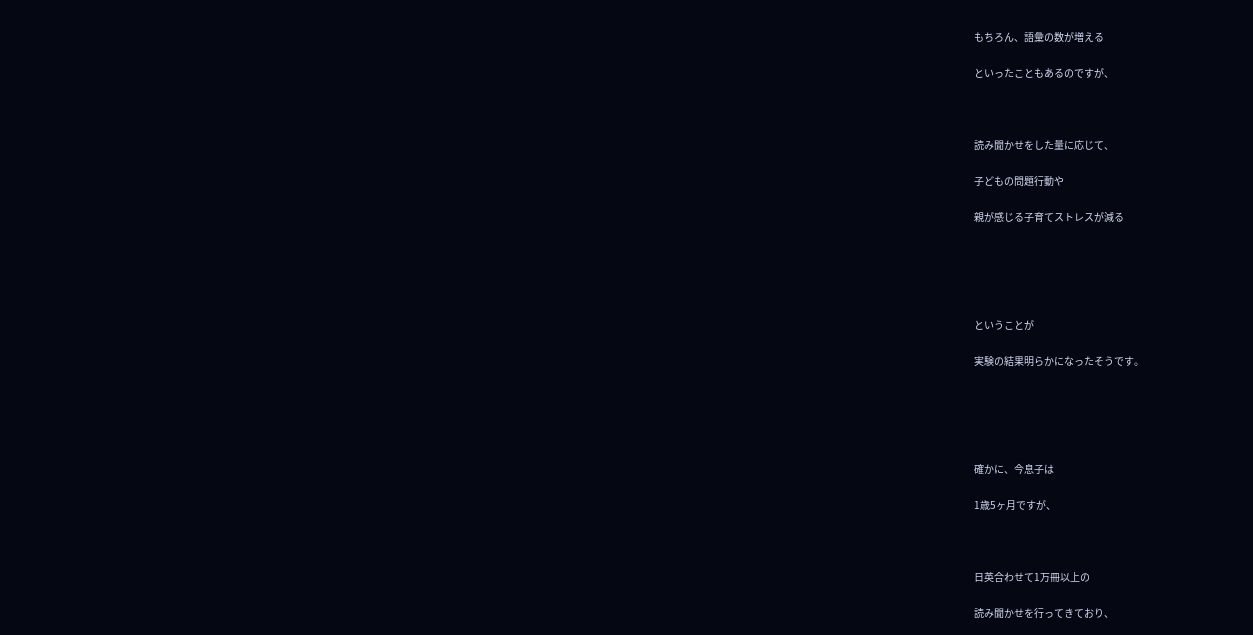もちろん、語彙の数が増える

といったこともあるのですが、



読み聞かせをした量に応じて、

子どもの問題行動や

親が感じる子育てストレスが減る





ということが

実験の結果明らかになったそうです。





確かに、今息子は

1歳5ヶ月ですが、



日英合わせて1万冊以上の

読み聞かせを行ってきており、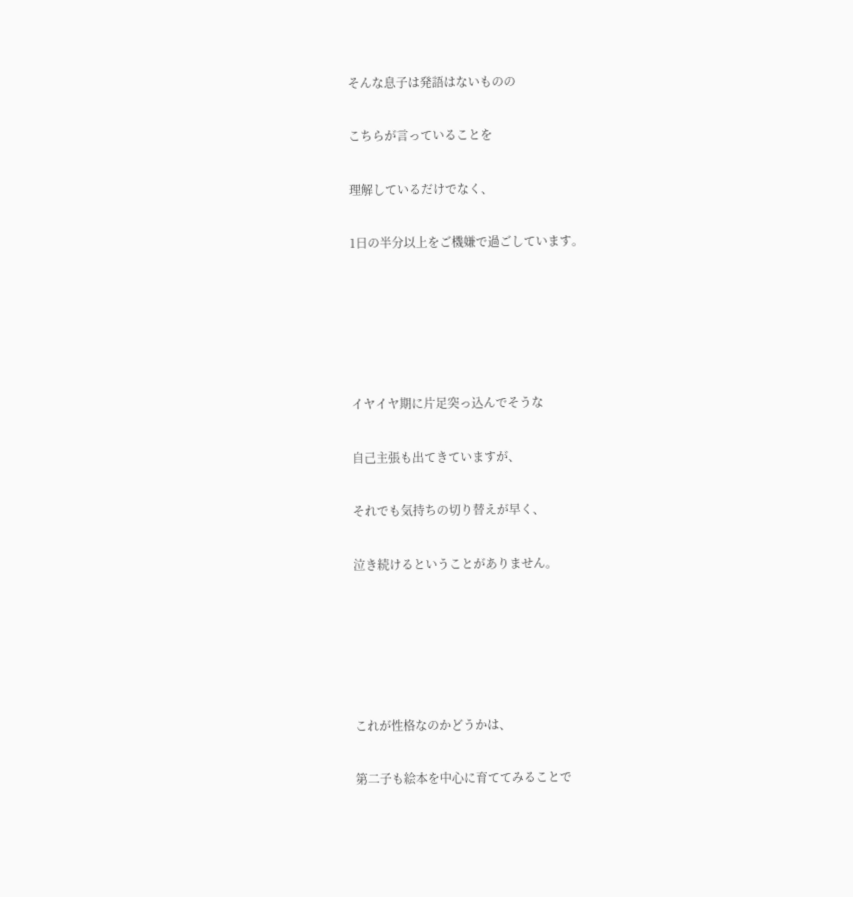そんな息子は発語はないものの

こちらが言っていることを

理解しているだけでなく、

1日の半分以上をご機嫌で過ごしています。





イヤイヤ期に片足突っ込んでそうな

自己主張も出てきていますが、

それでも気持ちの切り替えが早く、

泣き続けるということがありません。





これが性格なのかどうかは、

第二子も絵本を中心に育ててみることで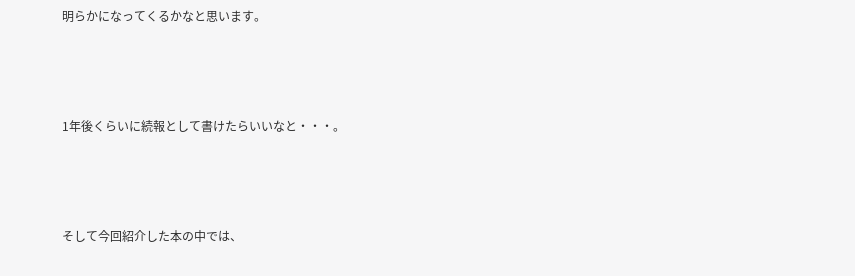明らかになってくるかなと思います。





1年後くらいに続報として書けたらいいなと・・・。





そして今回紹介した本の中では、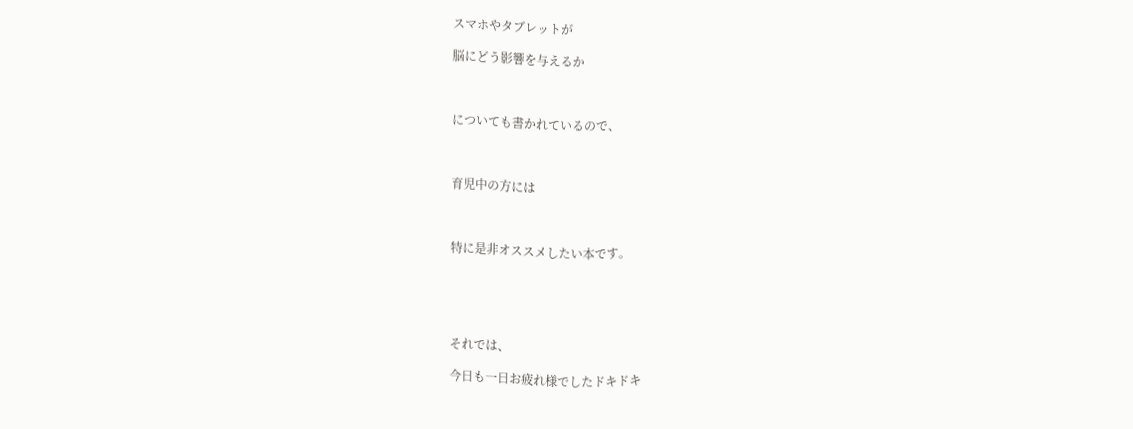スマホやタブレットが

脳にどう影響を与えるか



についても書かれているので、



育児中の方には



特に是非オススメしたい本です。





それでは、

今日も一日お疲れ様でしたドキドキ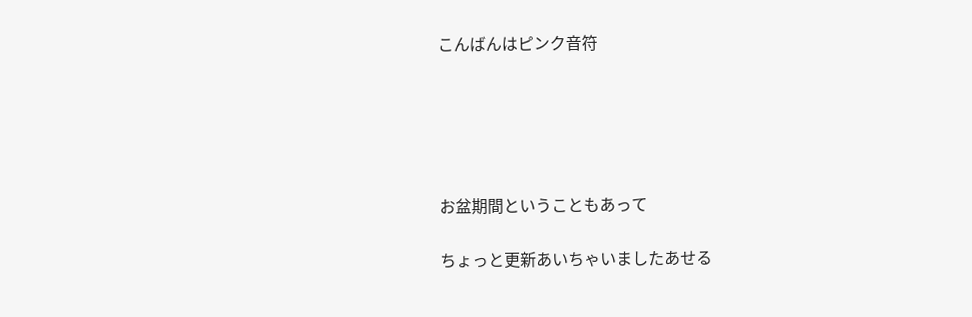こんばんはピンク音符





お盆期間ということもあって

ちょっと更新あいちゃいましたあせる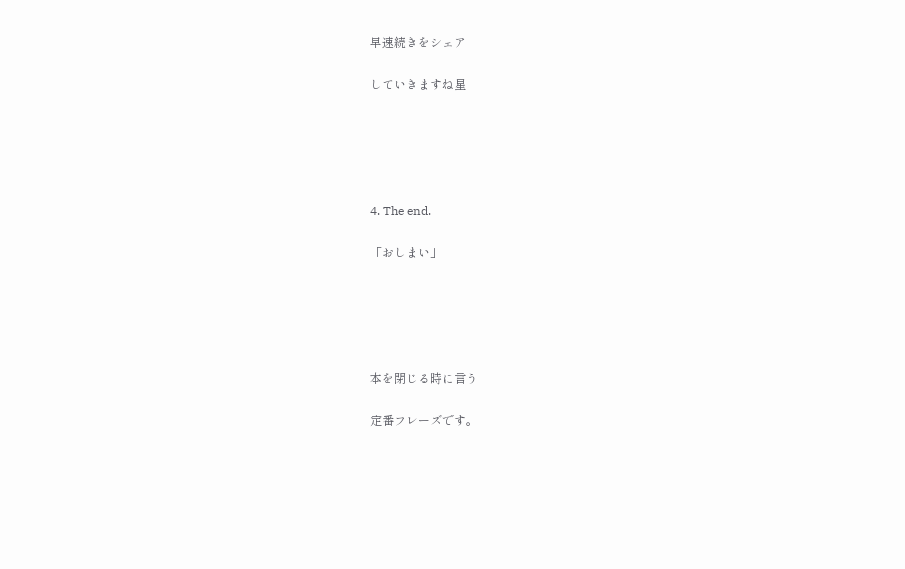早速続きをシェア

していきますね星





4. The end.

「おしまい」





本を閉じる時に言う

定番フレーズです。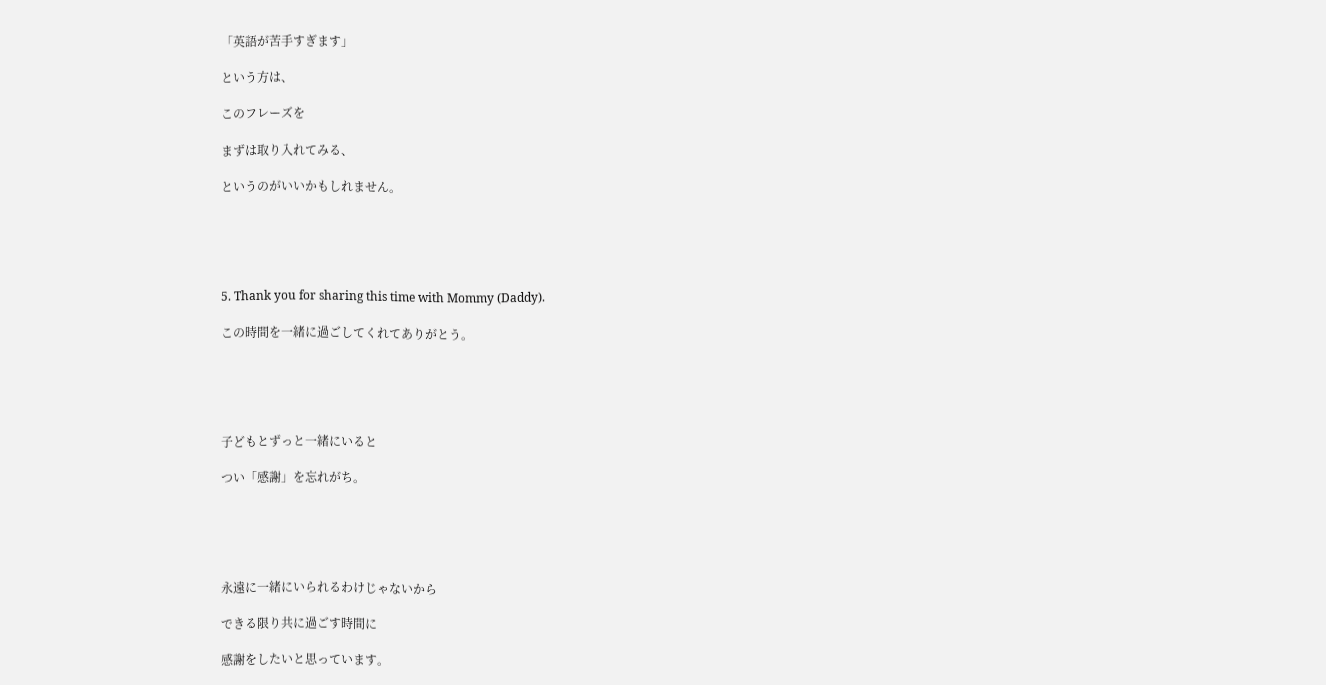「英語が苦手すぎます」

という方は、

このフレーズを

まずは取り入れてみる、

というのがいいかもしれません。





5. Thank you for sharing this time with Mommy (Daddy).

この時間を一緒に過ごしてくれてありがとう。





子どもとずっと一緒にいると

つい「感謝」を忘れがち。





永遠に一緒にいられるわけじゃないから

できる限り共に過ごす時間に

感謝をしたいと思っています。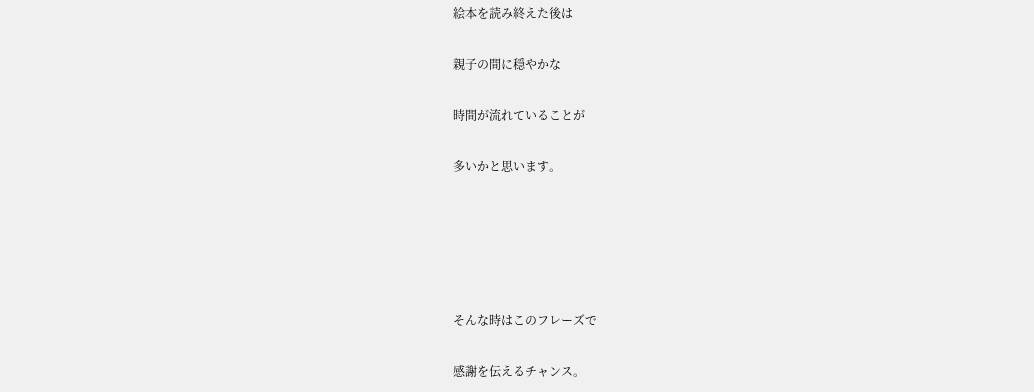絵本を読み終えた後は

親子の間に穏やかな

時間が流れていることが

多いかと思います。





そんな時はこのフレーズで

感謝を伝えるチャンス。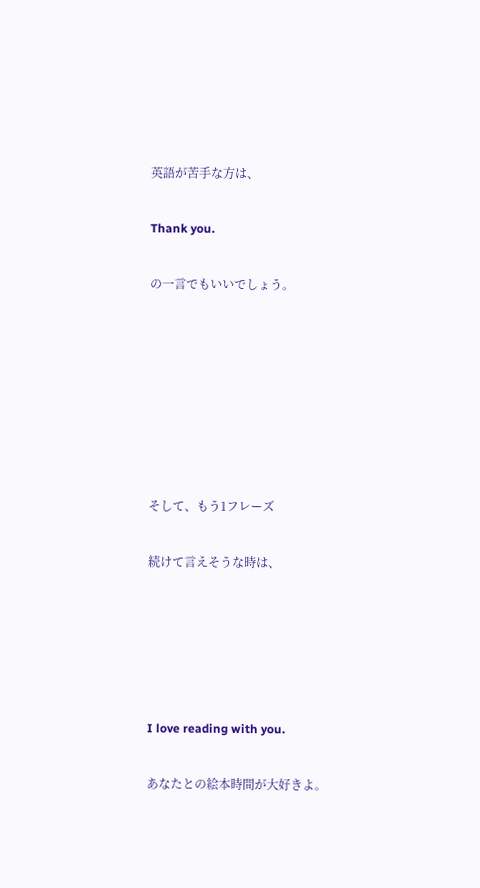英語が苦手な方は、

Thank you.

の一言でもいいでしょう。







そして、もう1フレーズ

続けて言えそうな時は、





I love reading with you.

あなたとの絵本時間が大好きよ。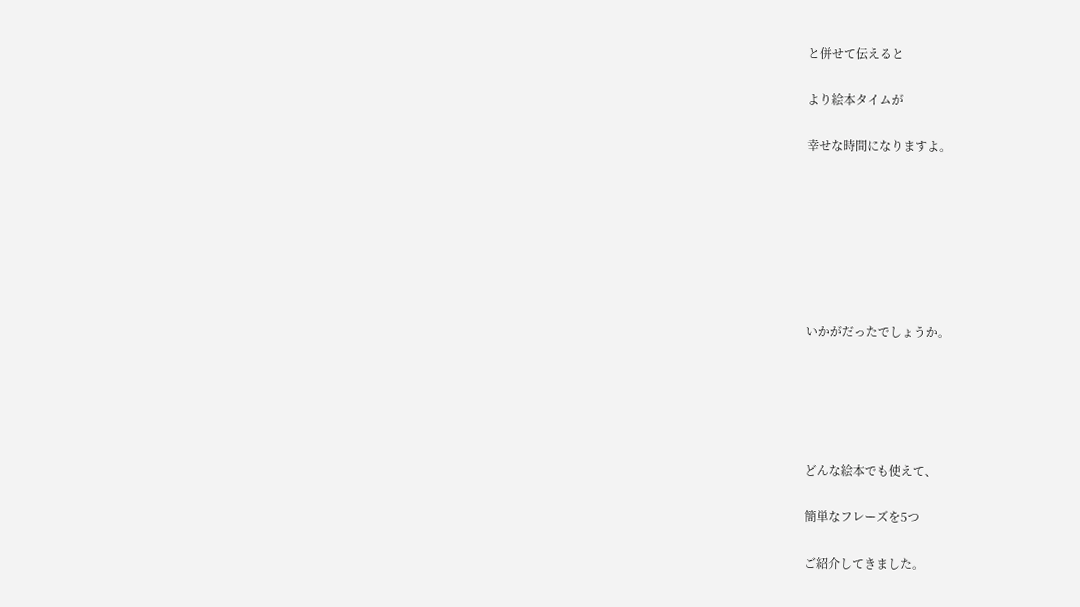と併せて伝えると

より絵本タイムが

幸せな時間になりますよ。







いかがだったでしょうか。





どんな絵本でも使えて、

簡単なフレーズを5つ

ご紹介してきました。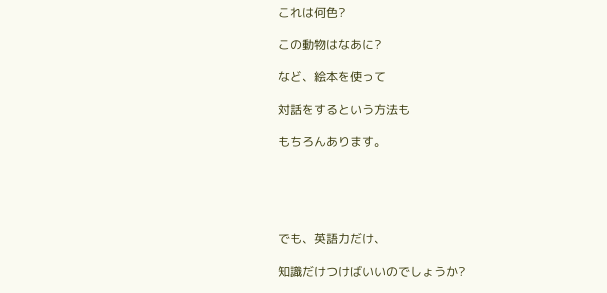これは何色?

この動物はなあに?

など、絵本を使って

対話をするという方法も

もちろんあります。





でも、英語力だけ、

知識だけつけばいいのでしょうか?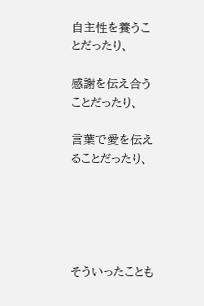自主性を養うことだったり、

感謝を伝え合うことだったり、

言葉で愛を伝えることだったり、





そういったことも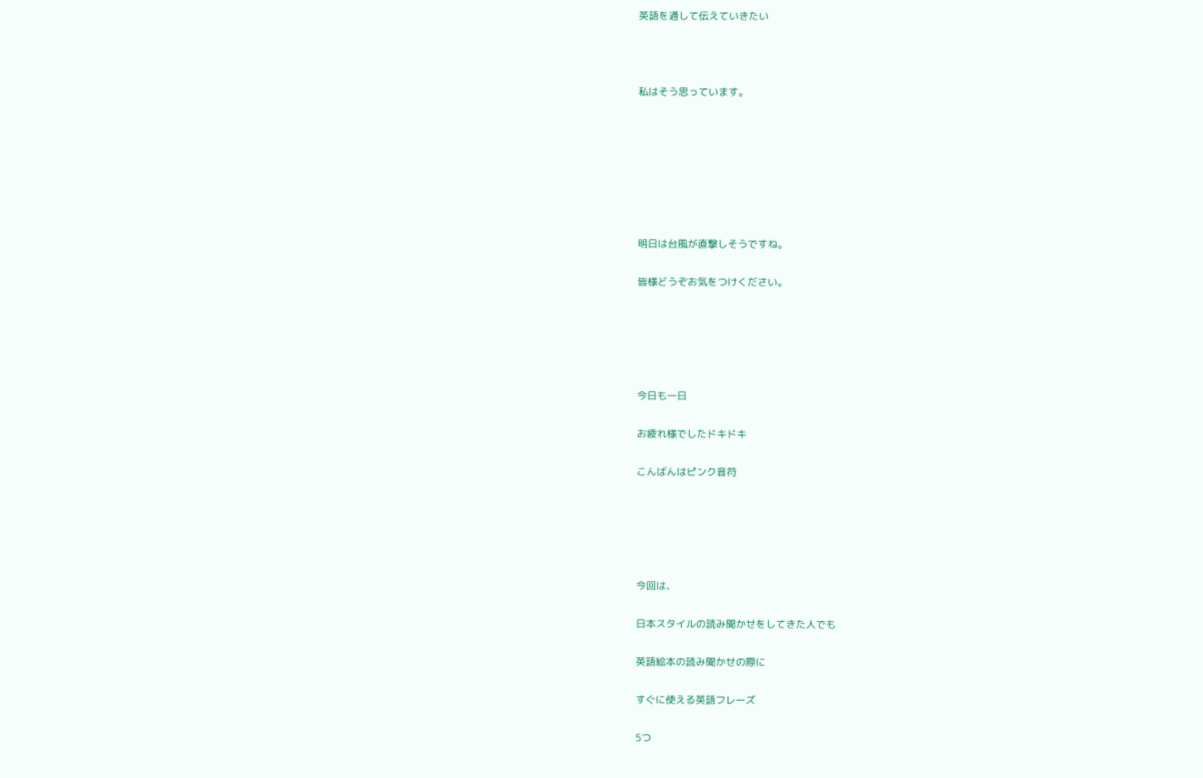英語を通して伝えていきたい



私はそう思っています。







明日は台風が直撃しそうですね。

皆様どうぞお気をつけください。





今日も一日

お疲れ様でしたドキドキ

こんばんはピンク音符





今回は、

日本スタイルの読み聞かせをしてきた人でも

英語絵本の読み聞かせの際に

すぐに使える英語フレーズ

5つ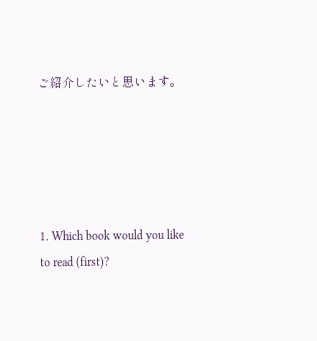ご紹介したいと思います。





1. Which book would you like to read (first)?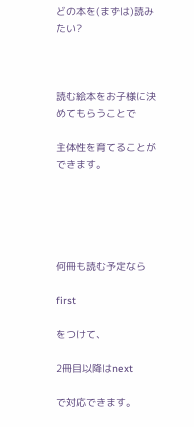どの本を(まずは)読みたい?



読む絵本をお子様に決めてもらうことで

主体性を育てることができます。





何冊も読む予定なら

first

をつけて、

2冊目以降はnext

で対応できます。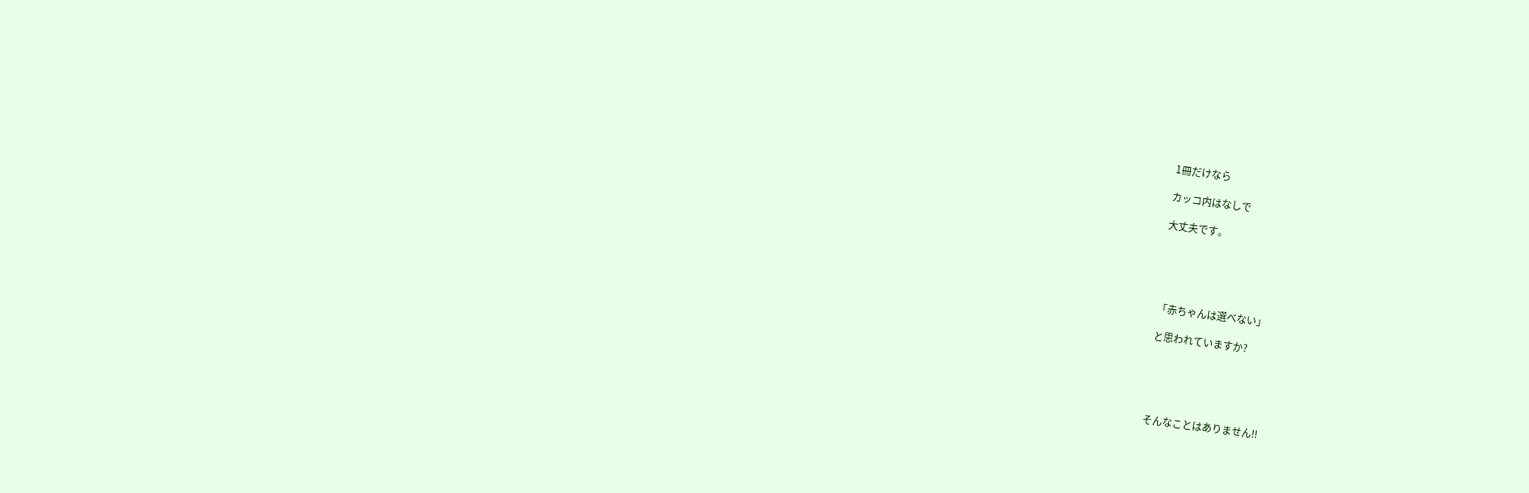1冊だけなら

カッコ内はなしで

大丈夫です。





「赤ちゃんは選べない」

と思われていますか?





そんなことはありません!!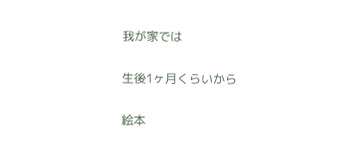我が家では

生後1ヶ月くらいから

絵本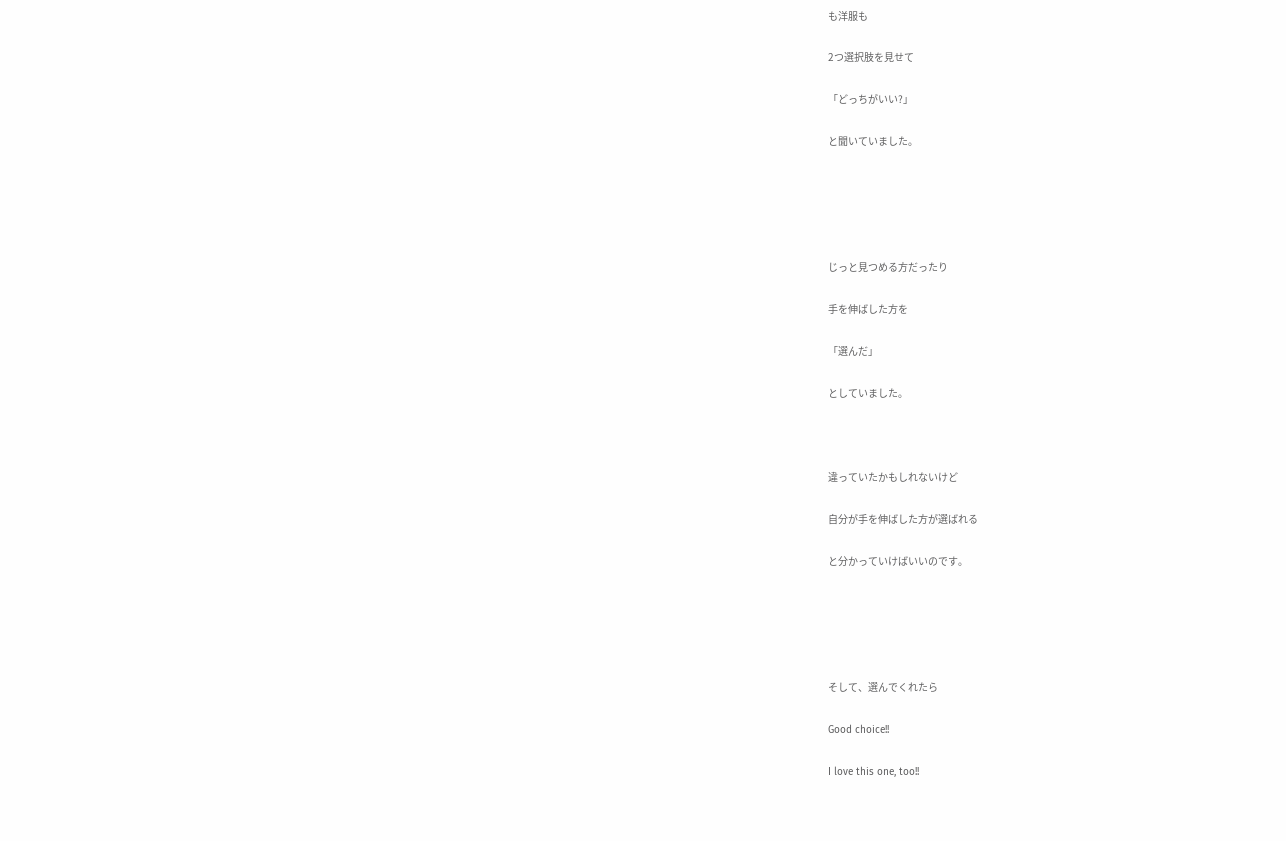も洋服も

2つ選択肢を見せて

「どっちがいい?」

と聞いていました。





じっと見つめる方だったり

手を伸ばした方を

「選んだ」

としていました。



違っていたかもしれないけど

自分が手を伸ばした方が選ばれる

と分かっていけばいいのです。





そして、選んでくれたら

Good choice!!

I love this one, too!!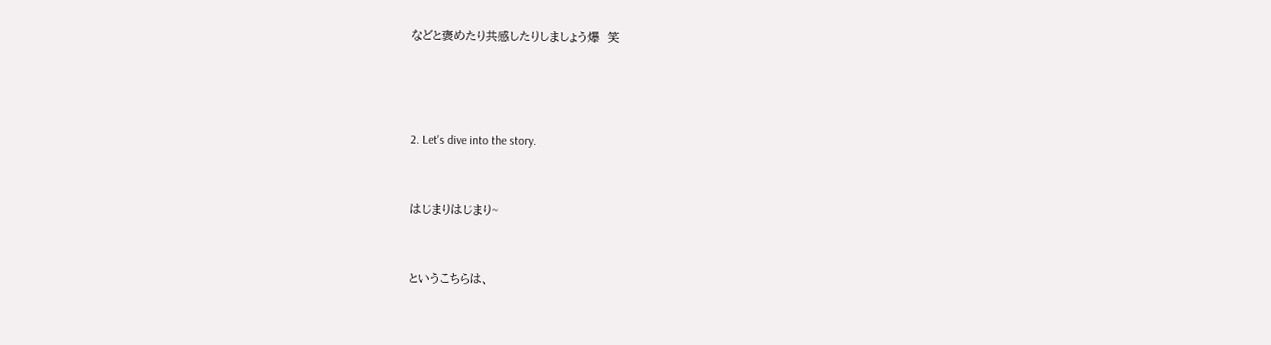などと褒めたり共感したりしましょう爆  笑





2. Let's dive into the story.



はじまりはじまり~



というこちらは、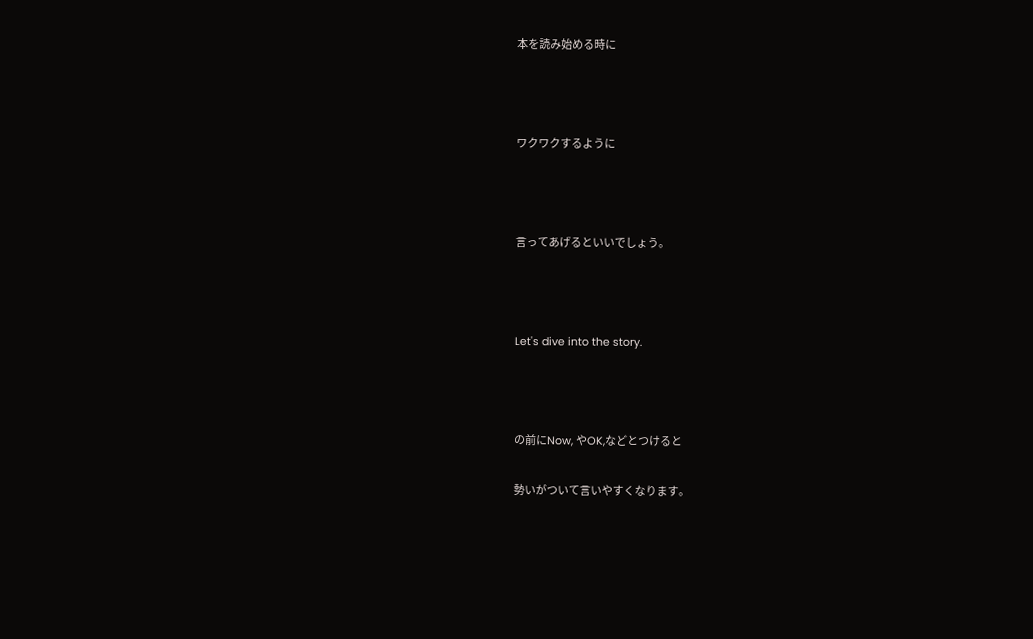本を読み始める時に



ワクワクするように



言ってあげるといいでしょう。



Let's dive into the story.



の前にNow, やOK,などとつけると

勢いがついて言いやすくなります。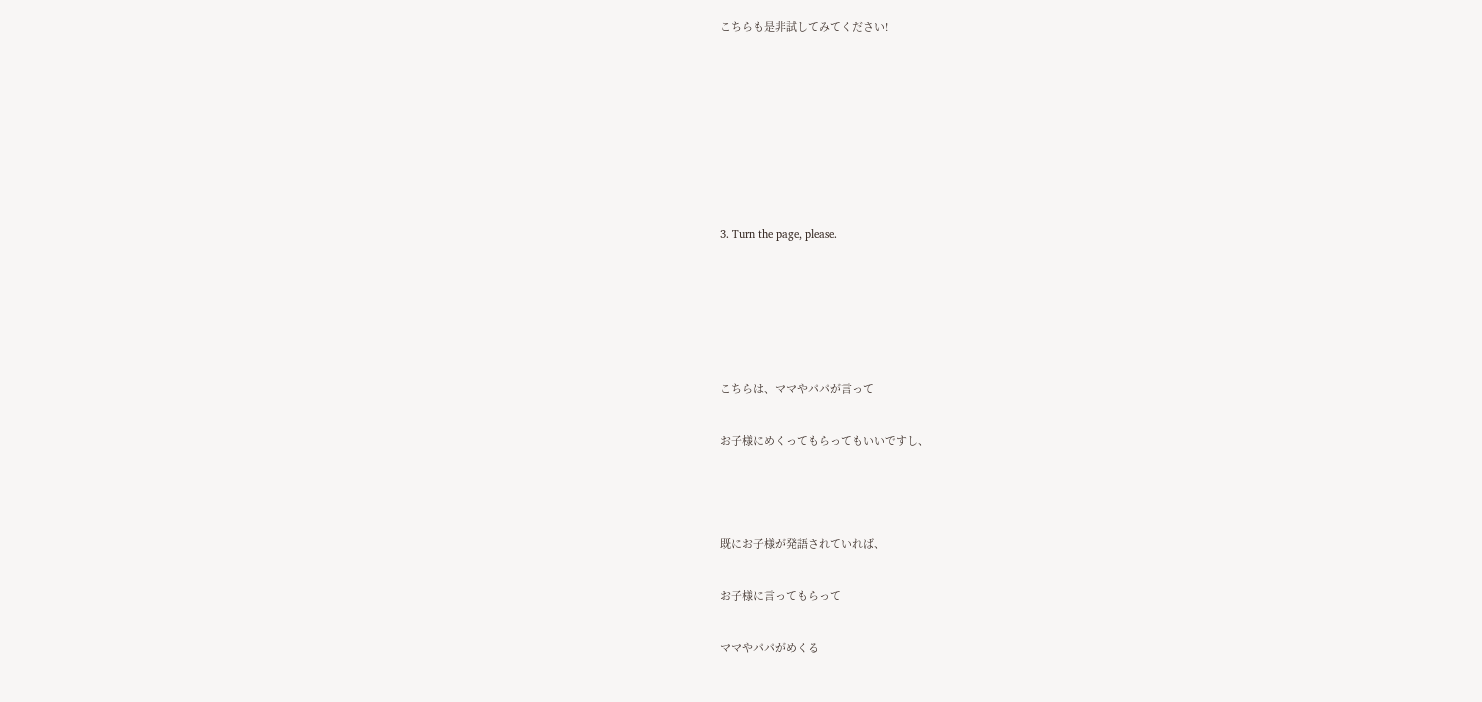こちらも是非試してみてください!







3. Turn the page, please.





こちらは、ママやパパが言って

お子様にめくってもらってもいいですし、



既にお子様が発語されていれば、

お子様に言ってもらって

ママやパパがめくる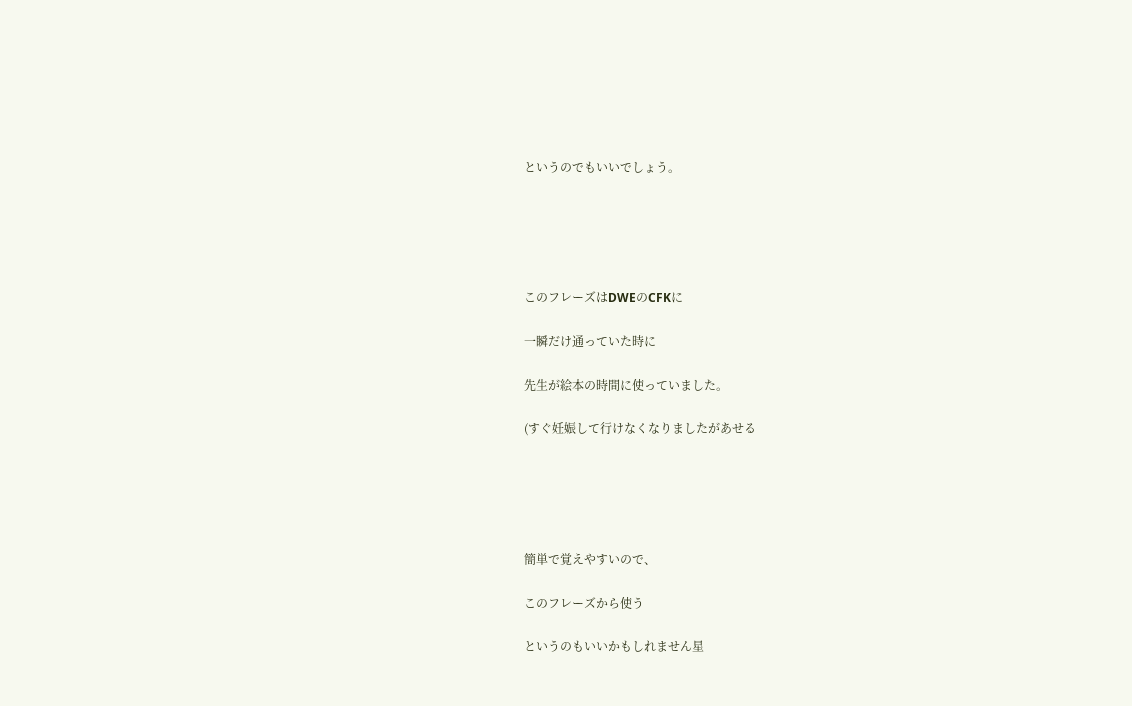というのでもいいでしょう。





このフレーズはDWEのCFKに

一瞬だけ通っていた時に

先生が絵本の時間に使っていました。

(すぐ妊娠して行けなくなりましたがあせる





簡単で覚えやすいので、

このフレーズから使う

というのもいいかもしれません星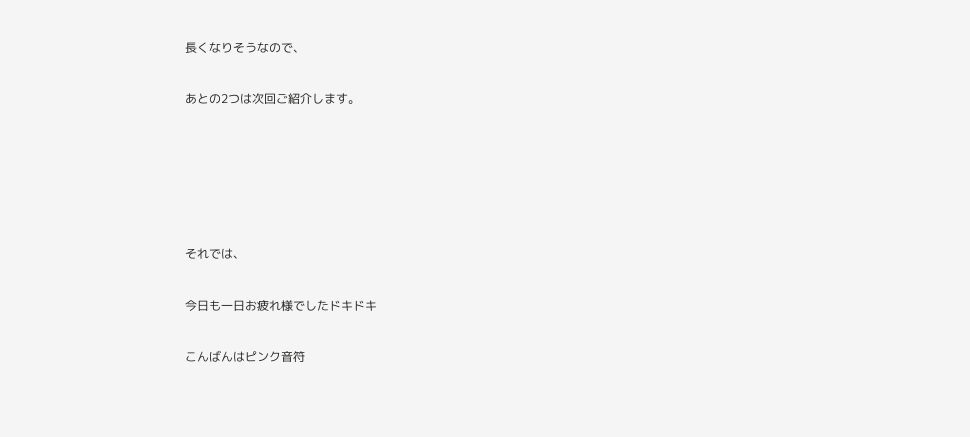長くなりそうなので、

あとの2つは次回ご紹介します。





それでは、

今日も一日お疲れ様でしたドキドキ

こんばんはピンク音符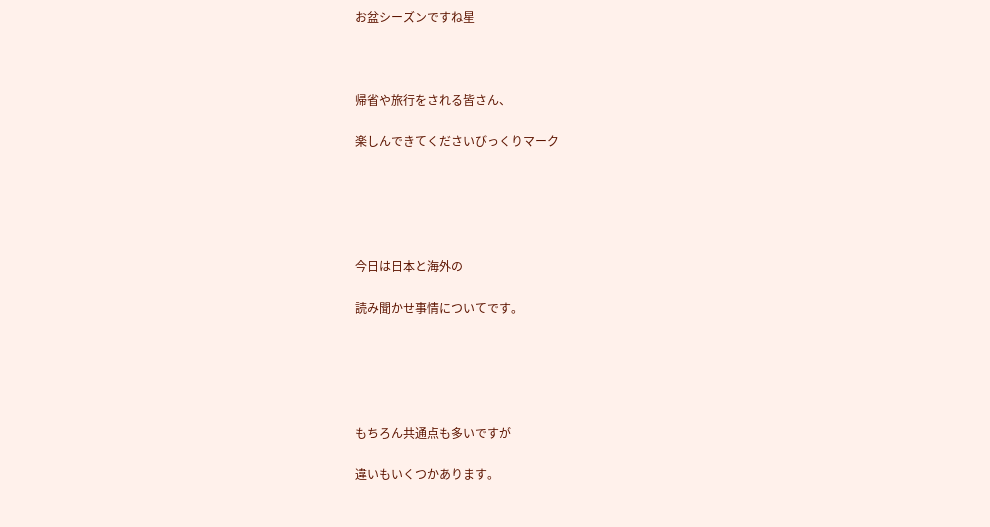お盆シーズンですね星



帰省や旅行をされる皆さん、

楽しんできてくださいびっくりマーク





今日は日本と海外の

読み聞かせ事情についてです。





もちろん共通点も多いですが

違いもいくつかあります。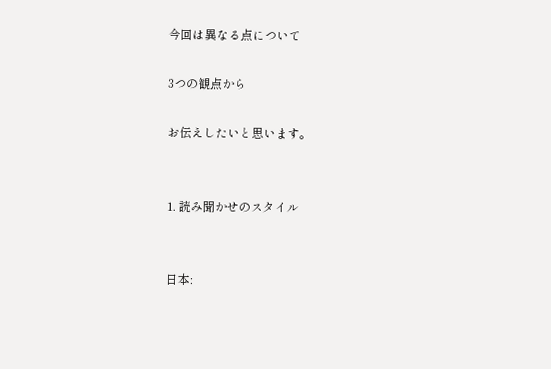今回は異なる点について

3つの観点から

お伝えしたいと思います。


1. 読み聞かせのスタイル


日本: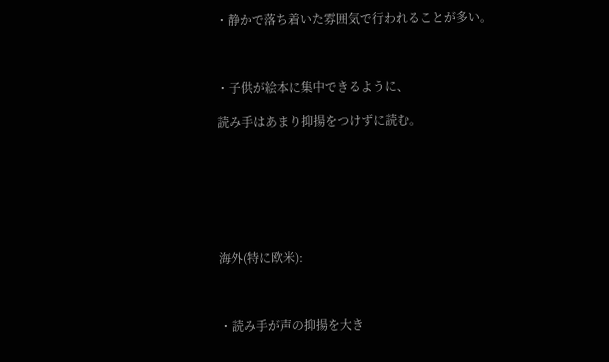・静かで落ち着いた雰囲気で行われることが多い。



・子供が絵本に集中できるように、

読み手はあまり抑揚をつけずに読む。







海外(特に欧米):



・読み手が声の抑揚を大き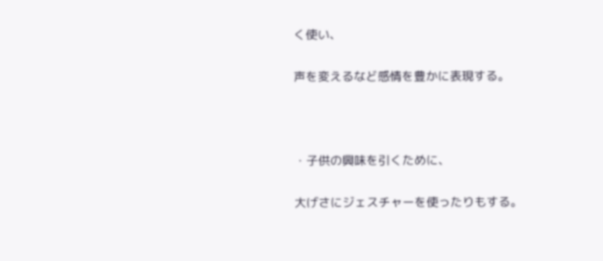く使い、

声を変えるなど感情を豊かに表現する。



・子供の興味を引くために、

大げさにジェスチャーを使ったりもする。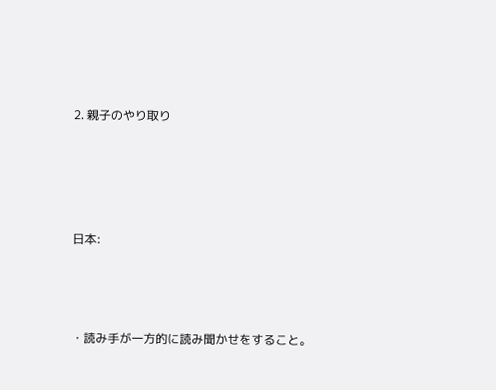2. 親子のやり取り




日本:



・読み手が一方的に読み聞かせをすること。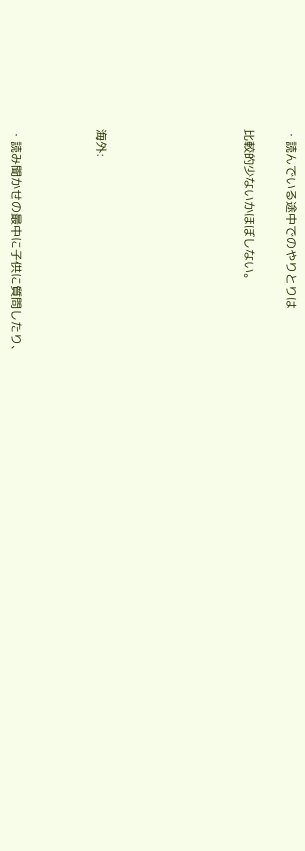・読んでいる途中でのやりとりは

比較的少ないかほぼしない。






海外:



・読み聞かせの最中に子供に質問したり、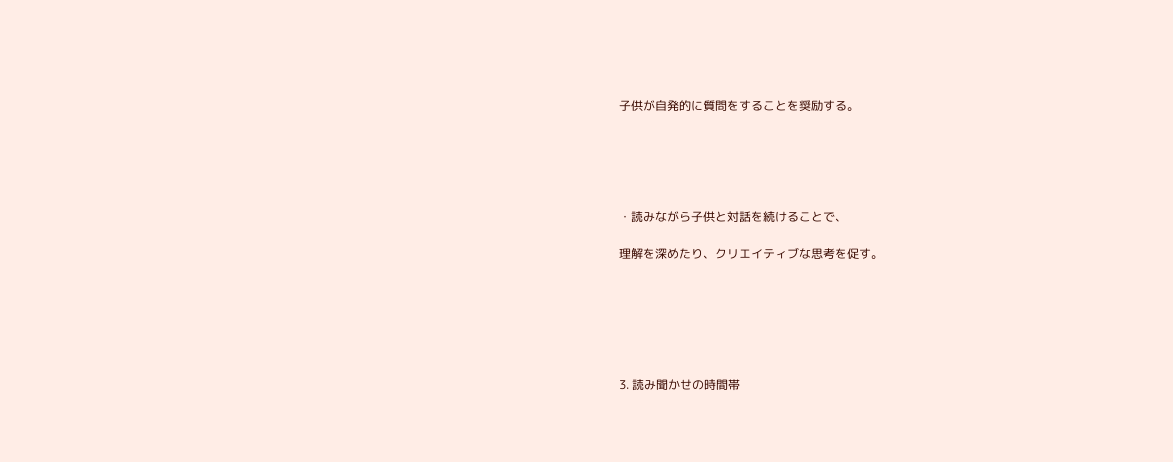子供が自発的に質問をすることを奨励する。





・読みながら子供と対話を続けることで、

理解を深めたり、クリエイティブな思考を促す。






3. 読み聞かせの時間帯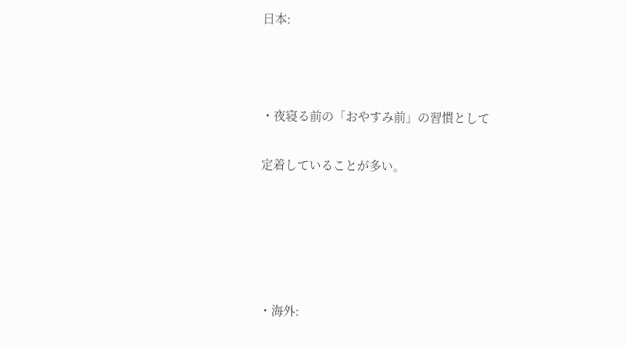日本:



・夜寝る前の「おやすみ前」の習慣として

定着していることが多い。





・海外: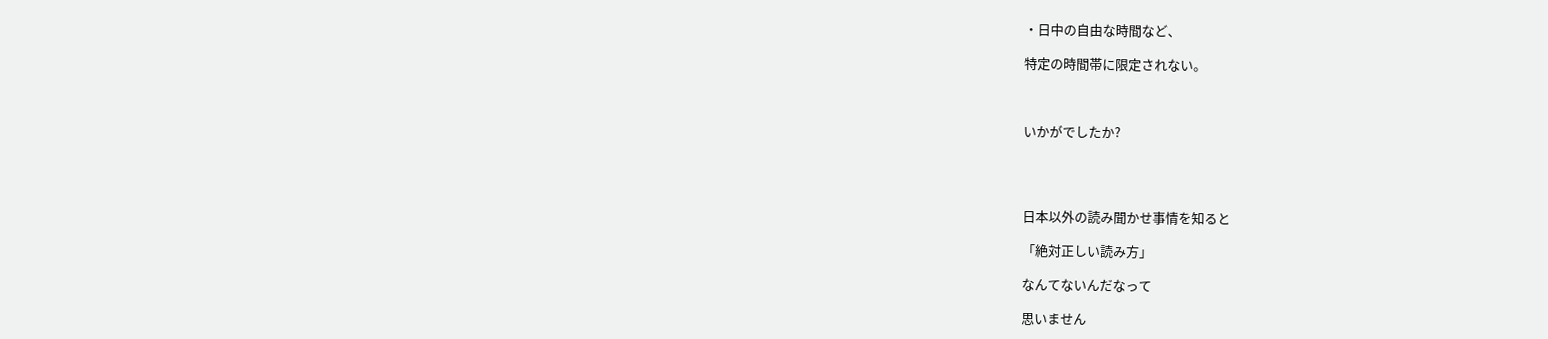・日中の自由な時間など、

特定の時間帯に限定されない。



いかがでしたか?




日本以外の読み聞かせ事情を知ると

「絶対正しい読み方」

なんてないんだなって

思いません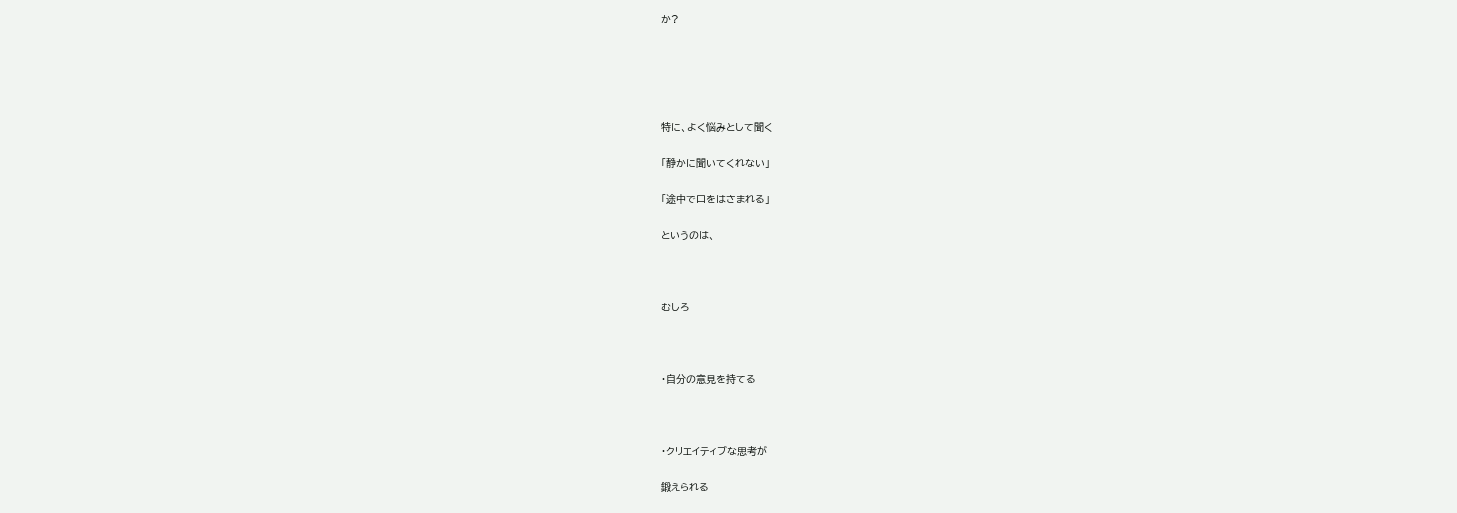か?





特に、よく悩みとして聞く

「静かに聞いてくれない」

「途中で口をはさまれる」

というのは、



むしろ



・自分の意見を持てる



・クリエイティブな思考が

鍛えられる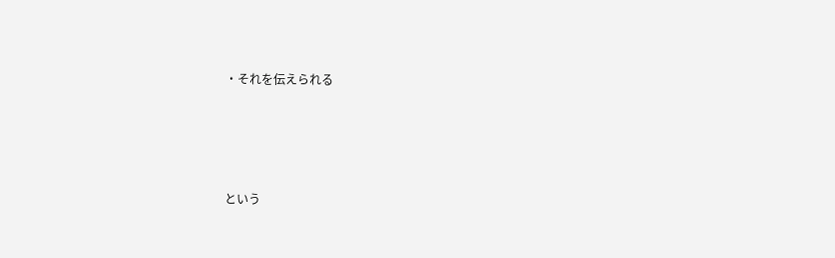・それを伝えられる





という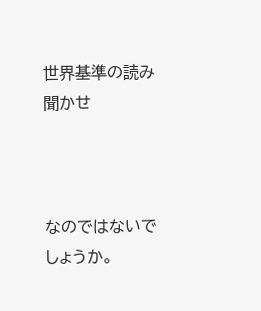世界基準の読み聞かせ



なのではないでしょうか。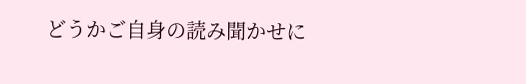どうかご自身の読み聞かせに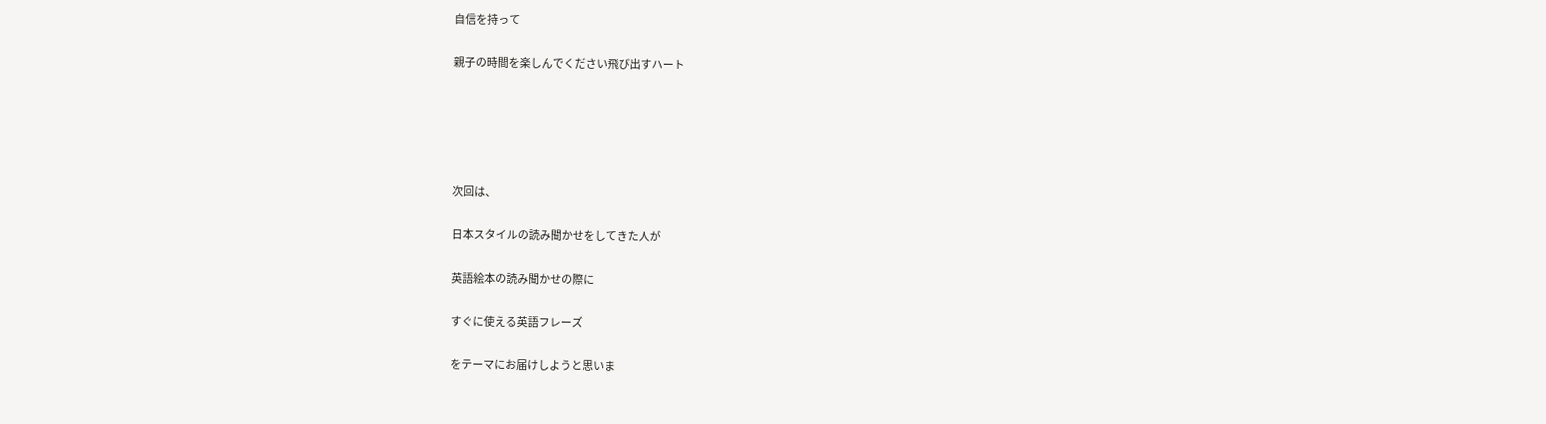自信を持って

親子の時間を楽しんでください飛び出すハート





次回は、

日本スタイルの読み聞かせをしてきた人が

英語絵本の読み聞かせの際に

すぐに使える英語フレーズ

をテーマにお届けしようと思いま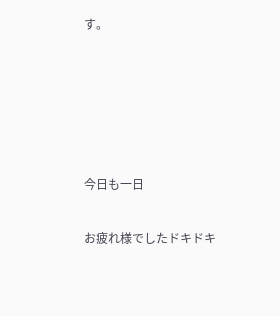す。





今日も一日

お疲れ様でしたドキドキ